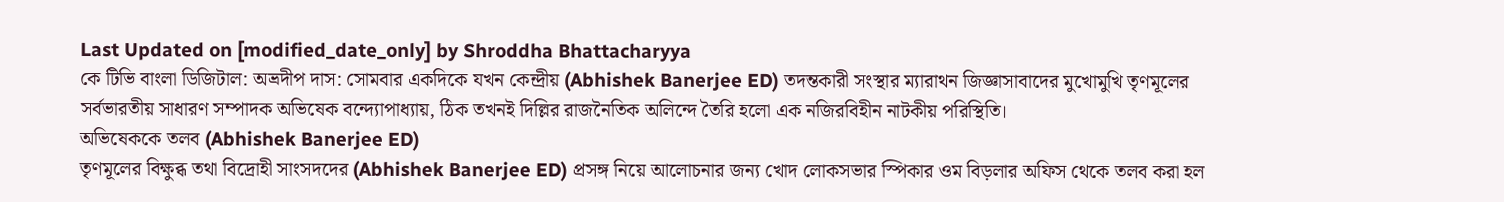Last Updated on [modified_date_only] by Shroddha Bhattacharyya
কে টিভি বাংলা ডিজিটাল: অভ্রদীপ দাস: সোমবার একদিকে যখন কেন্দ্রীয় (Abhishek Banerjee ED) তদন্তকারী সংস্থার ম্যারাথন জিজ্ঞাসাবাদের মুখোমুখি তৃণমূলের সর্বভারতীয় সাধারণ সম্পাদক অভিষেক বন্দ্যোপাধ্যায়, ঠিক তখনই দিল্লির রাজনৈতিক অলিন্দে তৈরি হলো এক নজিরবিহীন নাটকীয় পরিস্থিতি।
অভিষেককে তলব (Abhishek Banerjee ED)
তৃণমূলের বিক্ষুব্ধ তথা বিদ্রোহী সাংসদদের (Abhishek Banerjee ED) প্রসঙ্গ নিয়ে আলোচনার জন্য খোদ লোকসভার স্পিকার ওম বিড়লার অফিস থেকে তলব করা হল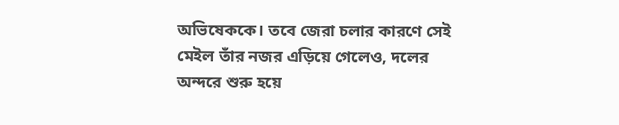অভিষেককে। তবে জেরা চলার কারণে সেই মেইল তাঁর নজর এড়িয়ে গেলেও, দলের অন্দরে শুরু হয়ে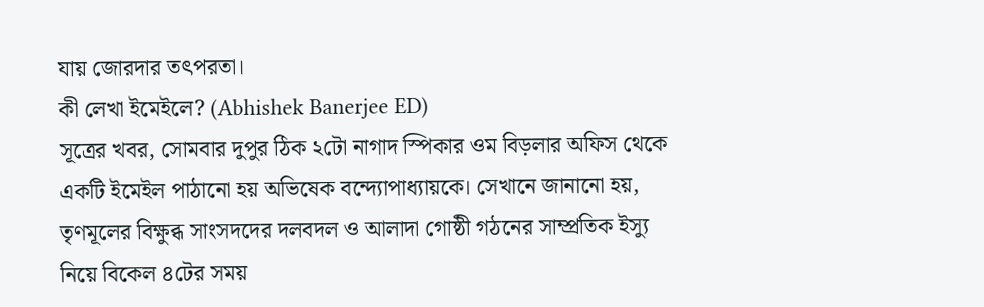যায় জোরদার তৎপরতা।
কী লেখা ইমেইলে? (Abhishek Banerjee ED)
সূত্রের খবর, সোমবার দুপুর ঠিক ২টো নাগাদ স্পিকার ওম বিড়লার অফিস থেকে একটি ইমেইল পাঠানো হয় অভিষেক বন্দ্যোপাধ্যায়কে। সেখানে জানানো হয়, তৃণমূলের বিক্ষুব্ধ সাংসদদের দলবদল ও আলাদা গোষ্ঠী গঠনের সাম্প্রতিক ইস্যু নিয়ে বিকেল ৪টের সময়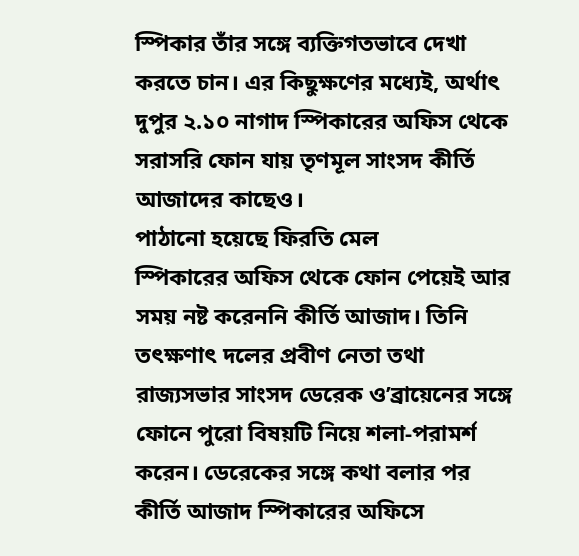স্পিকার তাঁর সঙ্গে ব্যক্তিগতভাবে দেখা করতে চান। এর কিছুক্ষণের মধ্যেই, অর্থাৎ দুপুর ২.১০ নাগাদ স্পিকারের অফিস থেকে সরাসরি ফোন যায় তৃণমূল সাংসদ কীর্তি আজাদের কাছেও।
পাঠানো হয়েছে ফিরতি মেল
স্পিকারের অফিস থেকে ফোন পেয়েই আর সময় নষ্ট করেননি কীর্তি আজাদ। তিনি তৎক্ষণাৎ দলের প্রবীণ নেতা তথা রাজ্যসভার সাংসদ ডেরেক ও’ব্রায়েনের সঙ্গে ফোনে পুরো বিষয়টি নিয়ে শলা-পরামর্শ করেন। ডেরেকের সঙ্গে কথা বলার পর কীর্তি আজাদ স্পিকারের অফিসে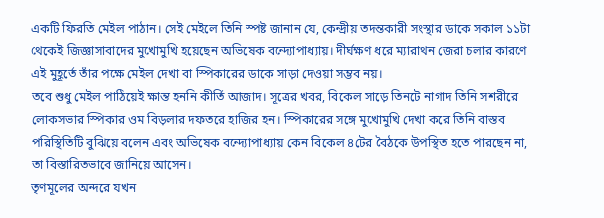একটি ফিরতি মেইল পাঠান। সেই মেইলে তিনি স্পষ্ট জানান যে, কেন্দ্রীয় তদন্তকারী সংস্থার ডাকে সকাল ১১টা থেকেই জিজ্ঞাসাবাদের মুখোমুখি হয়েছেন অভিষেক বন্দ্যোপাধ্যায়। দীর্ঘক্ষণ ধরে ম্যারাথন জেরা চলার কারণে এই মুহূর্তে তাঁর পক্ষে মেইল দেখা বা স্পিকারের ডাকে সাড়া দেওয়া সম্ভব নয়।
তবে শুধু মেইল পাঠিয়েই ক্ষান্ত হননি কীর্তি আজাদ। সূত্রের খবর, বিকেল সাড়ে তিনটে নাগাদ তিনি সশরীরে লোকসভার স্পিকার ওম বিড়লার দফতরে হাজির হন। স্পিকারের সঙ্গে মুখোমুখি দেখা করে তিনি বাস্তব পরিস্থিতিটি বুঝিয়ে বলেন এবং অভিষেক বন্দ্যোপাধ্যায় কেন বিকেল ৪টের বৈঠকে উপস্থিত হতে পারছেন না, তা বিস্তারিতভাবে জানিয়ে আসেন।
তৃণমূলের অন্দরে যখন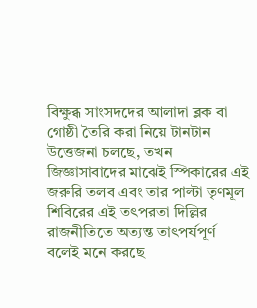বিক্ষুব্ধ সাংসদদের আলাদা ব্লক বা গোষ্ঠী তৈরি করা নিয়ে টানটান উত্তেজনা চলছে, তখন জিজ্ঞাসাবাদের মাঝেই স্পিকারের এই জরুরি তলব এবং তার পাল্টা তৃণমূল শিবিরের এই তৎপরতা দিল্লির রাজনীতিতে অত্যন্ত তাৎপর্যপূর্ণ বলেই মনে করছে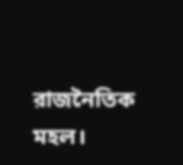রাজনৈতিক মহল।